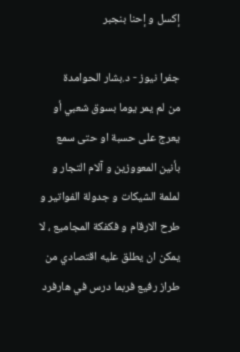إكسل و إحنا بنجبر

جفرا نيوز - د.بشار الحوامدة
من لم يمر يوما بسوق شعبي أو يعرج على حسبة او حتى سمع بأنين المعووزين و آلام التجار و لملمة الشيكات و جدولة الفواتير و طرح الارقام و فكفكة المجاميع ، لا يمكن ان يطلق عليه اقتصادي من طراز رفيع فربما درس في هارفرد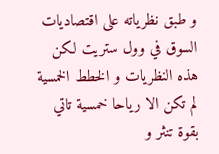و طبق نظرياته على اقتصاديات السوق في وول ستريت لكن هذه النظريات و الخطط الخمسية لم تكن الا رياحا خمسية تاتي بقوة تنثر و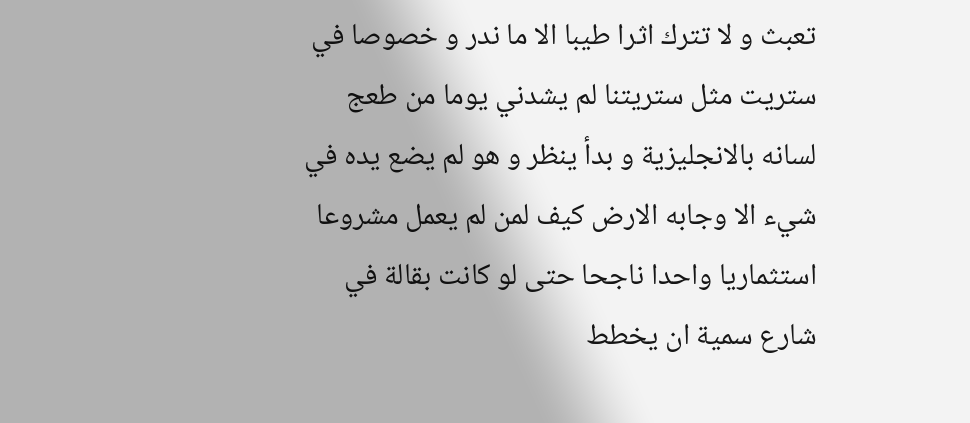تعبث و لا تترك اثرا طيبا الا ما ندر و خصوصا في ستريت مثل ستريتنا لم يشدني يوما من طعج لسانه بالانجليزية و بدأ ينظر و هو لم يضع يده في شيء الا وجابه الارض كيف لمن لم يعمل مشروعا استثماريا واحدا ناجحا حتى لو كانت بقالة في شارع سمية ان يخطط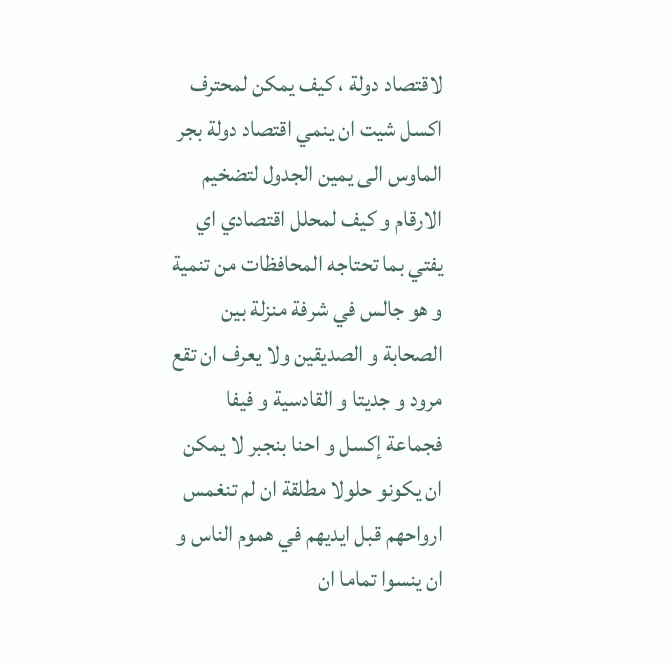لاقتصاد دولة ، كيف يمكن لمحترف اكسل شيت ان ينمي اقتصاد دولة بجر الماوس الى يمين الجدول لتضخيم الارقام و كيف لمحلل اقتصادي اي يفتي بما تحتاجه المحافظات من تنمية و هو جالس في شرفة منزلة بين الصحابة و الصديقين ولا يعرف ان تقع مرود و جديتا و القادسية و فيفا فجماعة إكسل و احنا بنجبر لا يمكن ان يكونو حلولا مطلقة ان لم تنغمس ارواحهم قبل ايديهم في هموم الناس و ان ينسوا تماما ان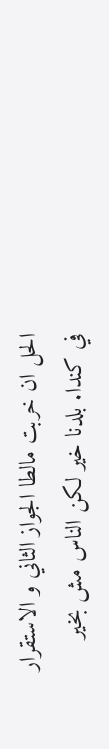الحل ان خربت مالطا الجواز الثاني و الاستقرار في كندا. بلدنا خير لكن الناس مش بخير